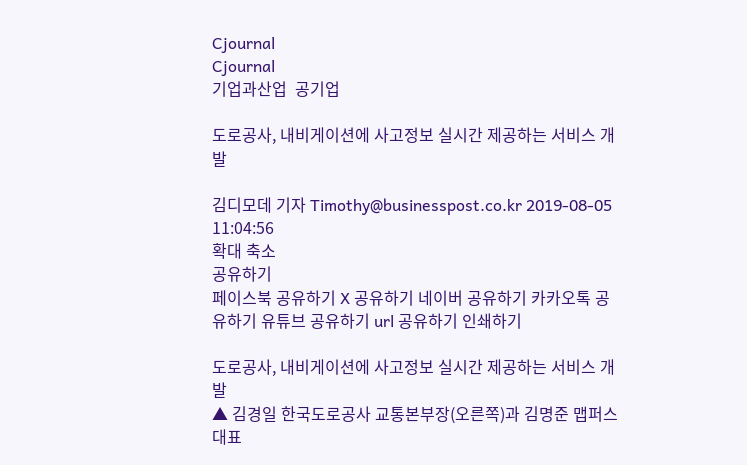Cjournal
Cjournal
기업과산업  공기업

도로공사, 내비게이션에 사고정보 실시간 제공하는 서비스 개발

김디모데 기자 Timothy@businesspost.co.kr 2019-08-05 11:04:56
확대 축소
공유하기
페이스북 공유하기 X 공유하기 네이버 공유하기 카카오톡 공유하기 유튜브 공유하기 url 공유하기 인쇄하기

도로공사, 내비게이션에 사고정보 실시간 제공하는 서비스 개발
▲ 김경일 한국도로공사 교통본부장(오른쪽)과 김명준 맵퍼스 대표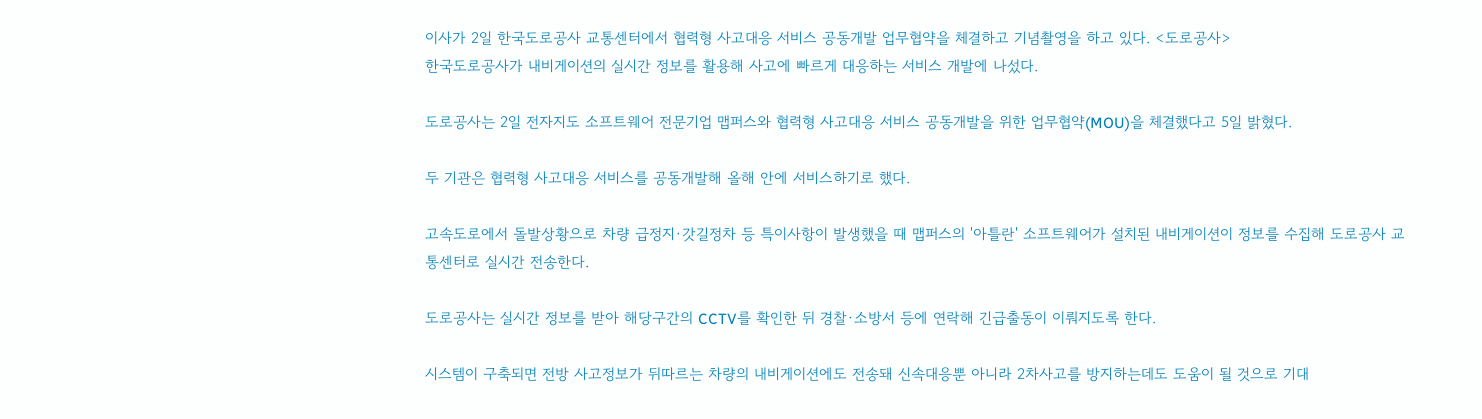이사가 2일 한국도로공사 교통센터에서 협력형 사고대응 서비스 공동개발 업무협약을 체결하고 기념촬영을 하고 있다. <도로공사>
한국도로공사가 내비게이션의 실시간 정보를 활용해 사고에 빠르게 대응하는 서비스 개발에 나섰다.

도로공사는 2일 전자지도 소프트웨어 전문기업 맵퍼스와 협력형 사고대응 서비스 공동개발을 위한 업무협약(MOU)을 체결했다고 5일 밝혔다.

두 기관은 협력형 사고대응 서비스를 공동개발해 올해 안에 서비스하기로 했다.

고속도로에서 돌발상황으로 차량 급정지·갓길정차 등 특이사항이 발생했을 때 맵퍼스의 '아틀란' 소프트웨어가 설치된 내비게이션이 정보를 수집해 도로공사 교통센터로 실시간 전송한다.

도로공사는 실시간 정보를 받아 해당구간의 CCTV를 확인한 뒤 경찰·소방서 등에 연락해 긴급출동이 이뤄지도록 한다.

시스템이 구축되면 전방 사고정보가 뒤따르는 차량의 내비게이션에도 전송돼 신속대응뿐 아니라 2차사고를 방지하는데도 도움이 될 것으로 기대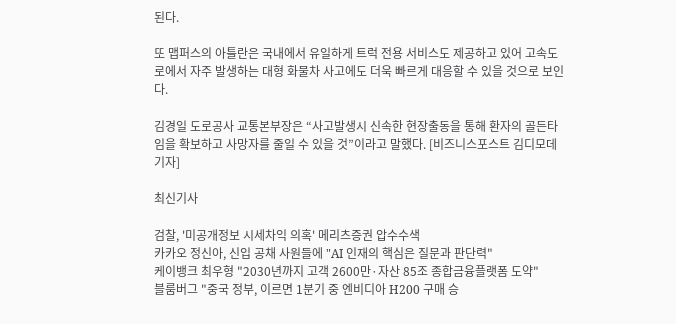된다.

또 맵퍼스의 아틀란은 국내에서 유일하게 트럭 전용 서비스도 제공하고 있어 고속도로에서 자주 발생하는 대형 화물차 사고에도 더욱 빠르게 대응할 수 있을 것으로 보인다.

김경일 도로공사 교통본부장은 “사고발생시 신속한 현장출동을 통해 환자의 골든타임을 확보하고 사망자를 줄일 수 있을 것”이라고 말했다. [비즈니스포스트 김디모데 기자]

최신기사

검찰, '미공개정보 시세차익 의혹' 메리츠증권 압수수색
카카오 정신아, 신입 공채 사원들에 "AI 인재의 핵심은 질문과 판단력"
케이뱅크 최우형 "2030년까지 고객 2600만·자산 85조 종합금융플랫폼 도약"
블룸버그 "중국 정부, 이르면 1분기 중 엔비디아 H200 구매 승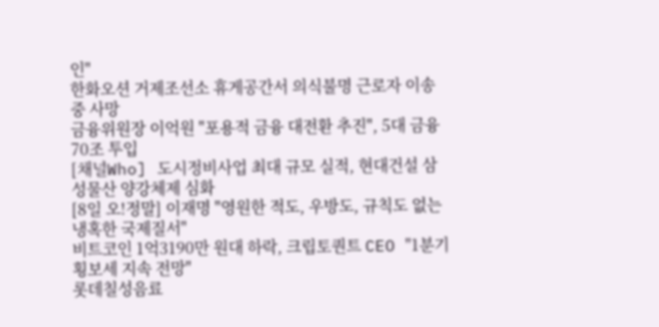인"
한화오션 거제조선소 휴게공간서 의식불명 근로자 이송 중 사망
금융위원장 이억원 "포용적 금융 대전환 추진", 5대 금융 70조 투입
[채널Who] 도시정비사업 최대 규모 실적, 현대건설 삼성물산 양강체제 심화
[8일 오!정말] 이재명 "영원한 적도, 우방도, 규칙도 없는 냉혹한 국제질서"
비트코인 1억3190만 원대 하락, 크립토퀀트 CEO "1분기 횡보세 지속 전망"
롯데칠성음료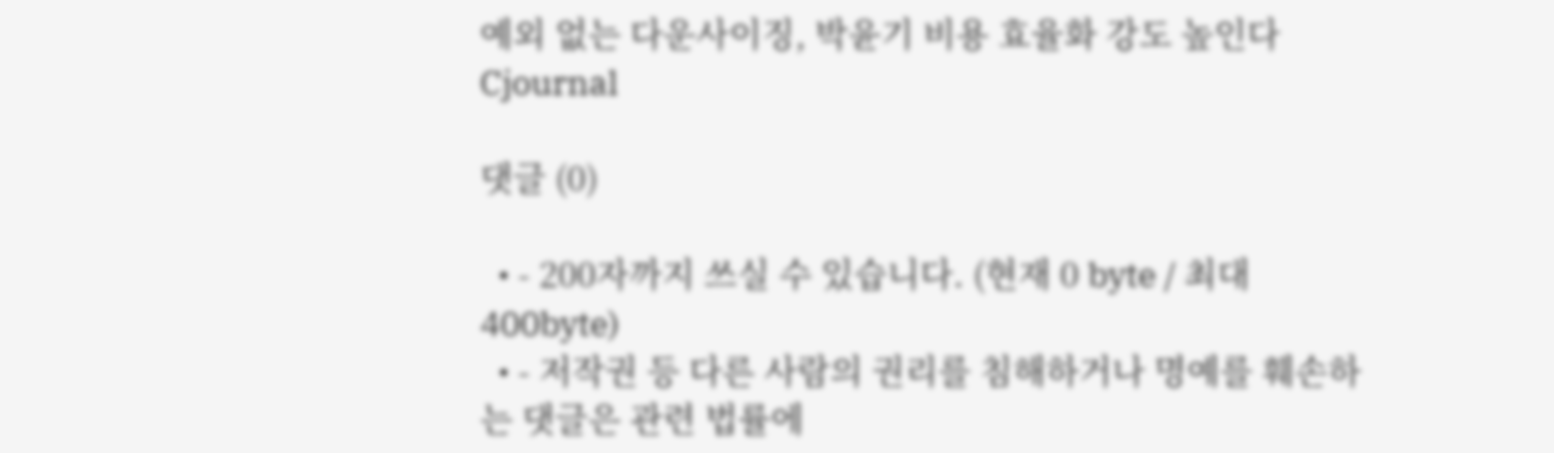예외 없는 다운사이징, 박윤기 비용 효율화 강도 높인다
Cjournal

댓글 (0)

  • - 200자까지 쓰실 수 있습니다. (현재 0 byte / 최대 400byte)
  • - 저작권 등 다른 사람의 권리를 침해하거나 명예를 훼손하는 댓글은 관련 법률에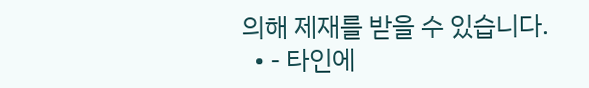의해 제재를 받을 수 있습니다.
  • - 타인에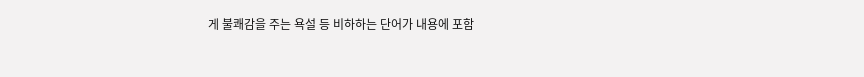게 불쾌감을 주는 욕설 등 비하하는 단어가 내용에 포함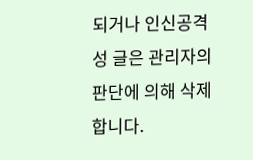되거나 인신공격성 글은 관리자의 판단에 의해 삭제 합니다.